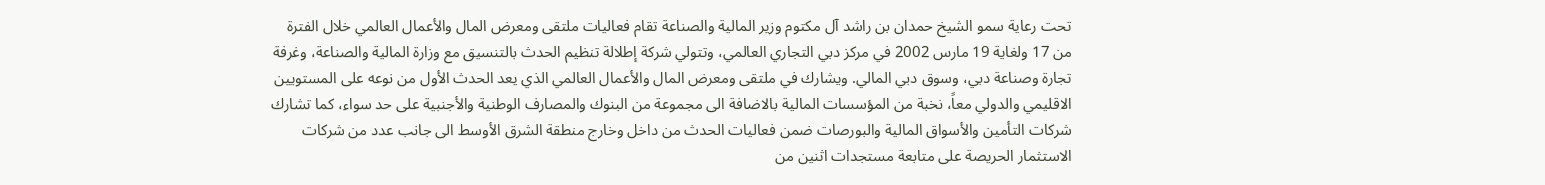تحت رعاية سمو الشيخ حمدان بن راشد آل مكتوم وزير المالية والصناعة تقام فعاليات ملتقى ومعرض المال والأعمال العالمي خلال الفترة من 17 ولغاية 19 مارس 2002 في مركز دبي التجاري العالمي، وتتولي شركة إطلالة تنظيم الحدث بالتنسيق مع وزارة المالية والصناعة، وغرفة تجارة وصناعة دبي، وسوق دبي المالي. ويشارك في ملتقى ومعرض المال والأعمال العالمي الذي يعد الحدث الأول من نوعه على المستويين الاقليمي والدولي معاً، نخبة من المؤسسات المالية بالاضافة الى مجموعة من البنوك والمصارف الوطنية والأجنبية على حد سواء، كما تشارك شركات التأمين والأسواق المالية والبورصات ضمن فعاليات الحدث من داخل وخارج منطقة الشرق الأوسط الى جانب عدد من شركات الاستثمار الحريصة على متابعة مستجدات اثنين من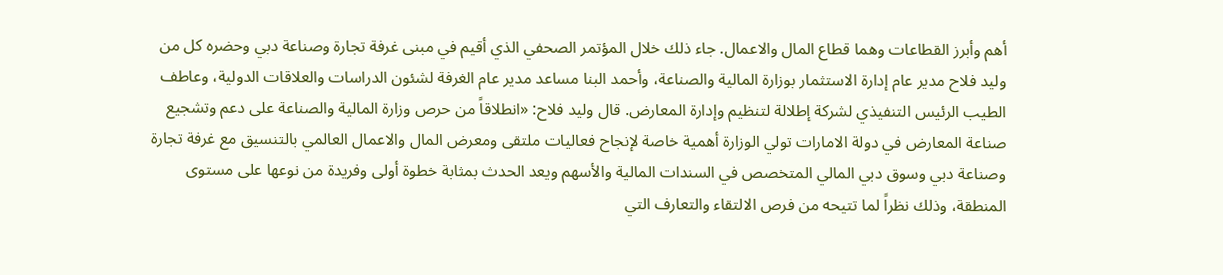أهم وأبرز القطاعات وهما قطاع المال والاعمال. جاء ذلك خلال المؤتمر الصحفي الذي أقيم في مبنى غرفة تجارة وصناعة دبي وحضره كل من وليد فلاح مدير عام إدارة الاستثمار بوزارة المالية والصناعة، وأحمد البنا مساعد مدير عام الغرفة لشئون الدراسات والعلاقات الدولية، وعاطف الطيب الرئيس التنفيذي لشركة إطلالة لتنظيم وإدارة المعارض. قال وليد فلاح: «انطلاقاً من حرص وزارة المالية والصناعة على دعم وتشجيع صناعة المعارض في دولة الامارات تولي الوزارة أهمية خاصة لإنجاح فعاليات ملتقى ومعرض المال والاعمال العالمي بالتنسيق مع غرفة تجارة وصناعة دبي وسوق دبي المالي المتخصص في السندات المالية والأسهم ويعد الحدث بمثابة خطوة أولى وفريدة من نوعها على مستوى المنطقة، وذلك نظراً لما تتيحه من فرص الالتقاء والتعارف التي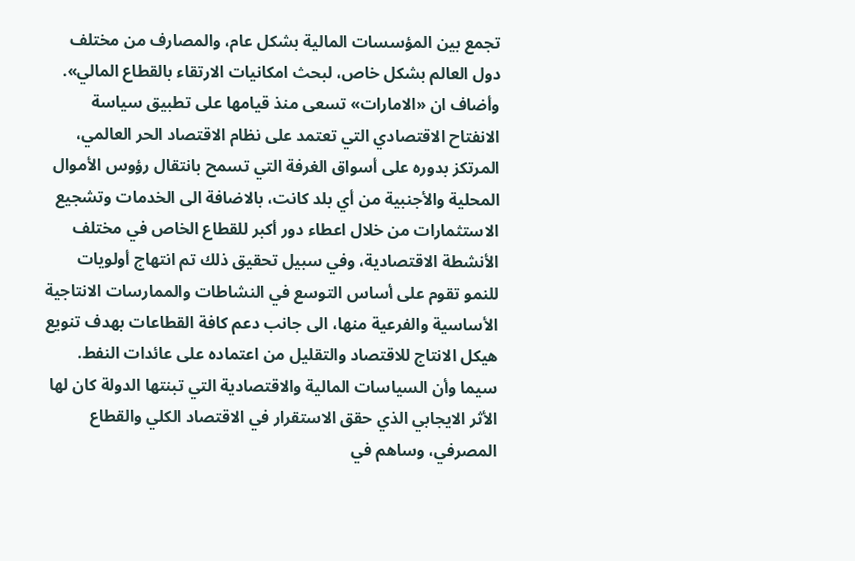تجمع بين المؤسسات المالية بشكل عام، والمصارف من مختلف دول العالم بشكل خاص، لبحث امكانيات الارتقاء بالقطاع المالي». وأضاف ان «الامارات» تسعى منذ قيامها على تطبيق سياسة الانفتاح الاقتصادي التي تعتمد على نظام الاقتصاد الحر العالمي، المرتكز بدوره على أسواق الغرفة التي تسمح بانتقال رؤوس الأموال المحلية والأجنبية من أي بلد كانت، بالاضافة الى الخدمات وتشجيع الاستثمارات من خلال اعطاء دور أكبر للقطاع الخاص في مختلف الأنشطة الاقتصادية، وفي سبيل تحقيق ذلك تم انتهاج أولويات للنمو تقوم على أساس التوسع في النشاطات والممارسات الانتاجية الأساسية والفرعية منها، الى جانب دعم كافة القطاعات بهدف تنويع هيكل الانتاج للاقتصاد والتقليل من اعتماده على عائدات النفط. سيما وأن السياسات المالية والاقتصادية التي تبنتها الدولة كان لها الأثر الايجابي الذي حقق الاستقرار في الاقتصاد الكلي والقطاع المصرفي، وساهم في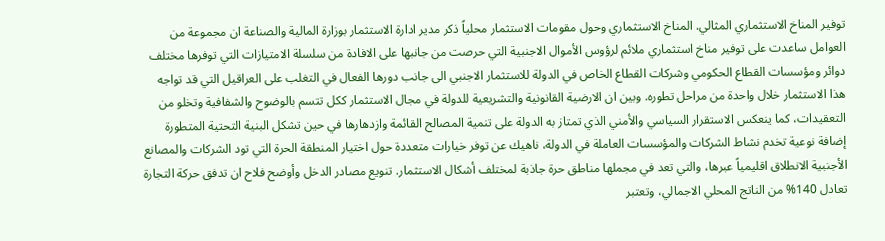توفير المناخ الاستثماري المثالي. المناخ الاستثماري وحول مقومات الاستثمار محلياً ذكر مدير ادارة الاستثمار بوزارة المالية والصناعة ان مجموعة من العوامل ساعدت على توفير مناخ استثماري ملائم لرؤوس الأموال الاجنبية التي حرصت من جانبها على الافادة من سلسلة الامتيازات التي توفرها مختلف دوائر ومؤسسات القطاع الحكومي وشركات القطاع الخاص في الدولة للاستثمار الاجنبي الى جانب دورها الفعال في التغلب على العراقيل التي قد تواجه هذا الاستثمار خلال واحدة من مراحل تطوره. وبين ان الارضية القانونية والتشريعية للدولة في مجال الاستثمار ككل تتسم بالوضوح والشفافية وتخلو من التعقيدات، كما ينعكس الاستقرار السياسي والأمني الذي تمتاز به الدولة على تنمية المصالح القائمة وازدهارها في حين تشكل البنية التحتية المتطورة إضافة نوعية تخدم نشاط الشركات والمؤسسات العاملة في الدولة، ناهيك عن توفر خيارات متعددة حول اختيار المنطقة الحرة التي تود الشركات والمصانع الأجنبية الانطلاق اقليمياً عبرها، والتي تعد في مجملها مناطق حرة جاذبة لمختلف أشكال الاستثمار. تنويع مصادر الدخل وأوضح فلاح ان تدفق حركة التجارة تعادل 140% من الناتج المحلي الاجمالي، وتعتبر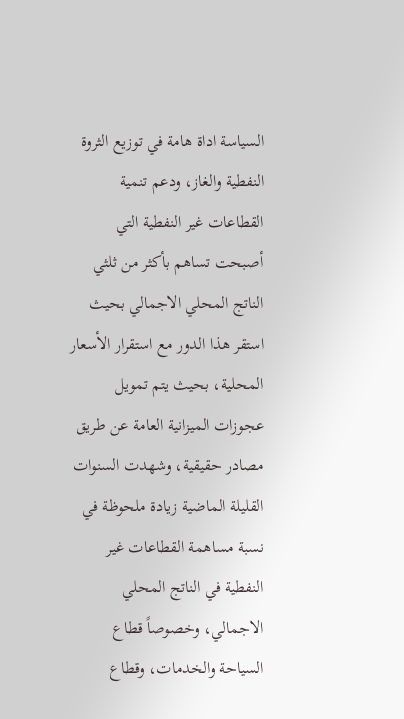السياسة اداة هامة في توزيع الثروة النفطية والغاز، ودعم تنمية القطاعات غير النفطية التي أصبحت تساهم بأكثر من ثلثي الناتج المحلي الاجمالي بحيث استقر هذا الدور مع استقرار الأسعار المحلية، بحيث يتم تمويل عجوزات الميزانية العامة عن طريق مصادر حقيقية، وشهدت السنوات القليلة الماضية زيادة ملحوظة في نسبة مساهمة القطاعات غير النفطية في الناتج المحلي الاجمالي، وخصوصاً قطاع السياحة والخدمات، وقطاع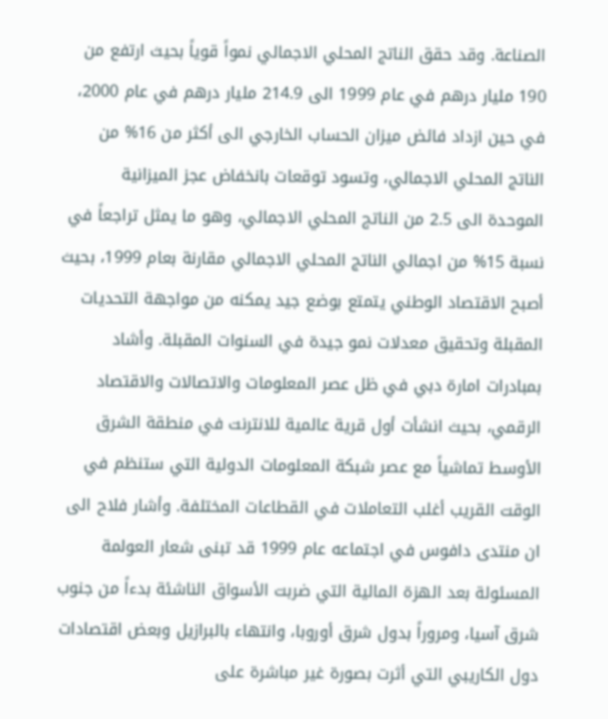الصناعة. وقد حقق الناتج المحلي الاجمالي نمواً قوياً بحيث ارتفع من 190 مليار درهم في عام 1999 الى 214.9 مليار درهم في عام 2000، في حين ازداد فائض ميزان الحساب الخارجي الى أكثر من 16% من الناتج المحلي الاجمالي، وتسود توقعات بانخفاض عجز الميزانية الموحدة الى 2.5 من الناتج المحلي الاجمالي، وهو ما يمثل تراجعاً في نسبة 15% من اجمالي الناتج المحلي الاجمالي مقارنة بعام 1999، بحيث أصبح الاقتصاد الوطني يتمتع بوضع جيد يمكنه من مواجهة التحديات المقبلة وتحقيق معدلات نمو جيدة في السنوات المقبلة. وأشاد بمبادرات امارة دبي في ظل عصر المعلومات والاتصالات والاقتصاد الرقمي، بحيث انشأت أول قرية عالمية للانترنت في منطقة الشرق الأوسط تماشياً مع عصر شبكة المعلومات الدولية التي ستنظم في الوقت القريب أغلب التعاملات في القطاعات المختلفة. وأشار فلاح الى ان منتدى دافوس في اجتماعه عام 1999 قد تبنى شعار العولمة المسئولة بعد الهزة المالية التي ضربت الأسواق الناشئة بدءاً من جنوب شرق آسيا، ومروراً بدول شرق أوروبا، وانتهاء بالبرازيل وبعض اقتصادات دول الكاريبي التي أثرت بصورة غير مباشرة على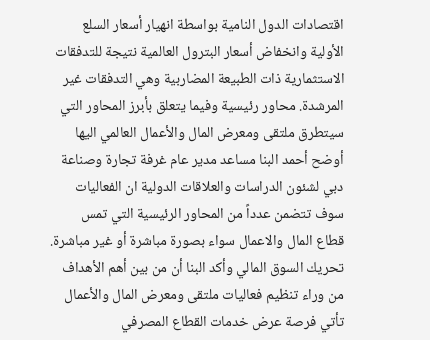اقتصادات الدول النامية بواسطة انهيار أسعار السلع الأولية وانخفاض أسعار البترول العالمية نتيجة للتدفقات الاستثمارية ذات الطبيعة المضاربية وهي التدفقات غير المرشدة. محاور رئيسية وفيما يتعلق بأبرز المحاور التي سيتطرق ملتقى ومعرض المال والأعمال العالمي اليها أوضح أحمد البنا مساعد مدير عام غرفة تجارة وصناعة دبي لشئون الدراسات والعلاقات الدولية ان الفعاليات سوف تتضمن عدداً من المحاور الرئيسية التي تمس قطاع المال والاعمال سواء بصورة مباشرة أو غير مباشرة. تحريك السوق المالي وأكد البنا أن من بين أهم الأهداف من وراء تنظيم فعاليات ملتقى ومعرض المال والأعمال تأتي فرصة عرض خدمات القطاع المصرفي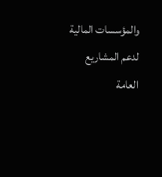والمؤسسات المالية لدعم المشاريع العامة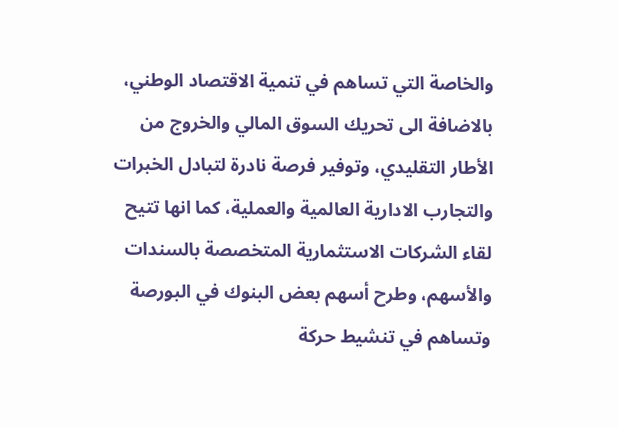والخاصة التي تساهم في تنمية الاقتصاد الوطني، بالاضافة الى تحريك السوق المالي والخروج من الأطار التقليدي، وتوفير فرصة نادرة لتبادل الخبرات والتجارب الادارية العالمية والعملية، كما انها تتيح لقاء الشركات الاستثمارية المتخصصة بالسندات والأسهم، وطرح أسهم بعض البنوك في البورصة وتساهم في تنشيط حركة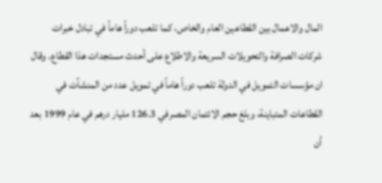المال والاعمال بين القطاعين العام والخاص، كما تلعب دوراً هاماً في تبادل خبرات شركات الصرافة والتحويلات السريعة والاطلاع على أحدث مستجدات هذا القطاع. وقال ان مؤسسات التمويل في الدولة تلعب دوراً هاماً في تمويل عدد من المنشآت في القطاعات المتباينة، وبلغ حجم الائتمان المصرفي 126.3 مليار درهم في عام 1999 بعد أن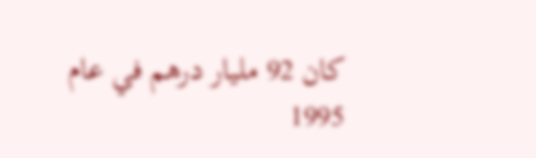كان 92 مليار درهم في عام 1995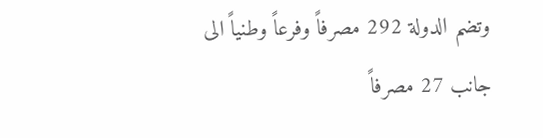وتضم الدولة 292 مصرفاً وفرعاً وطنياً الى جانب 27 مصرفاً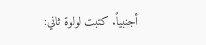أجنبياً. كتبت لولوة ثاني: